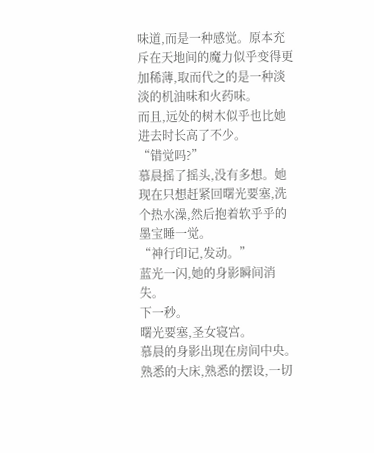味道,而是一种感觉。原本充斥在天地间的魔力似乎变得更加稀薄,取而代之的是一种淡淡的机油味和火药味。
而且,远处的树木似乎也比她进去时长高了不少。
“错觉吗?”
慕晨摇了摇头,没有多想。她现在只想赶紧回曙光要塞,洗个热水澡,然后抱着软乎乎的墨宝睡一觉。
“神行印记,发动。”
蓝光一闪,她的身影瞬间消失。
下一秒。
曙光要塞,圣女寝宫。
慕晨的身影出现在房间中央。
熟悉的大床,熟悉的摆设,一切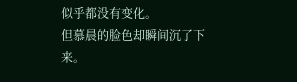似乎都没有变化。
但慕晨的脸色却瞬间沉了下来。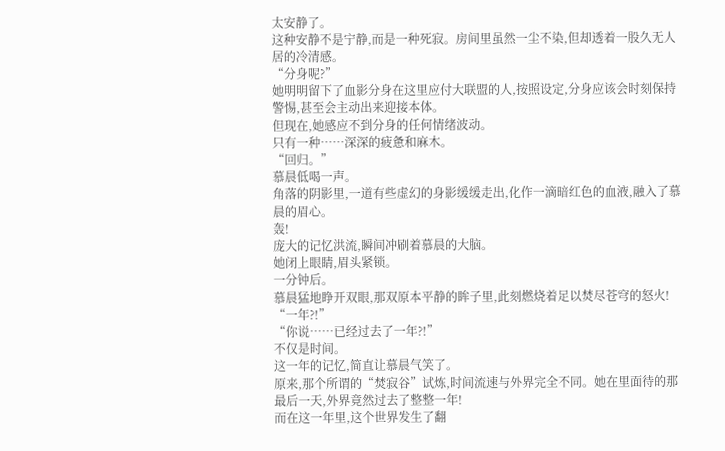太安静了。
这种安静不是宁静,而是一种死寂。房间里虽然一尘不染,但却透着一股久无人居的冷清感。
“分身呢?”
她明明留下了血影分身在这里应付大联盟的人,按照设定,分身应该会时刻保持警惕,甚至会主动出来迎接本体。
但现在,她感应不到分身的任何情绪波动。
只有一种……深深的疲惫和麻木。
“回归。”
慕晨低喝一声。
角落的阴影里,一道有些虚幻的身影缓缓走出,化作一滴暗红色的血液,融入了慕晨的眉心。
轰!
庞大的记忆洪流,瞬间冲刷着慕晨的大脑。
她闭上眼睛,眉头紧锁。
一分钟后。
慕晨猛地睁开双眼,那双原本平静的眸子里,此刻燃烧着足以焚尽苍穹的怒火!
“一年?!”
“你说……已经过去了一年?!”
不仅是时间。
这一年的记忆,简直让慕晨气笑了。
原来,那个所谓的“焚寂谷”试炼,时间流速与外界完全不同。她在里面待的那最后一天,外界竟然过去了整整一年!
而在这一年里,这个世界发生了翻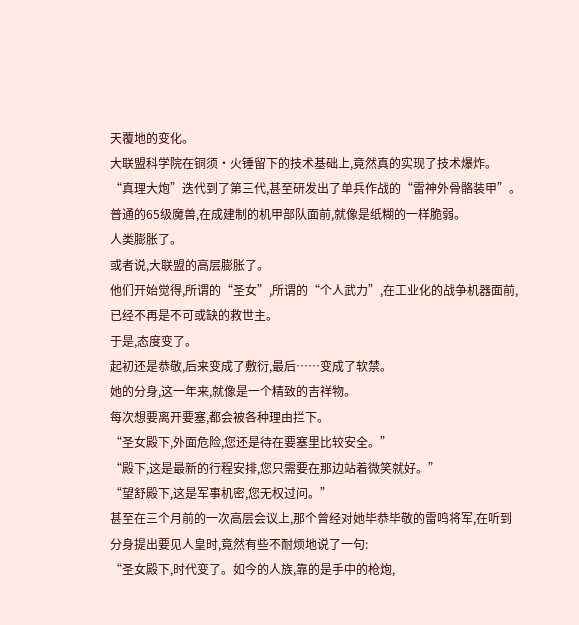天覆地的变化。
大联盟科学院在铜须·火锤留下的技术基础上,竟然真的实现了技术爆炸。
“真理大炮”迭代到了第三代,甚至研发出了单兵作战的“雷神外骨骼装甲”。
普通的65级魔兽,在成建制的机甲部队面前,就像是纸糊的一样脆弱。
人类膨胀了。
或者说,大联盟的高层膨胀了。
他们开始觉得,所谓的“圣女”,所谓的“个人武力”,在工业化的战争机器面前,已经不再是不可或缺的救世主。
于是,态度变了。
起初还是恭敬,后来变成了敷衍,最后……变成了软禁。
她的分身,这一年来,就像是一个精致的吉祥物。
每次想要离开要塞,都会被各种理由拦下。
“圣女殿下,外面危险,您还是待在要塞里比较安全。”
“殿下,这是最新的行程安排,您只需要在那边站着微笑就好。”
“望舒殿下,这是军事机密,您无权过问。”
甚至在三个月前的一次高层会议上,那个曾经对她毕恭毕敬的雷鸣将军,在听到分身提出要见人皇时,竟然有些不耐烦地说了一句:
“圣女殿下,时代变了。如今的人族,靠的是手中的枪炮,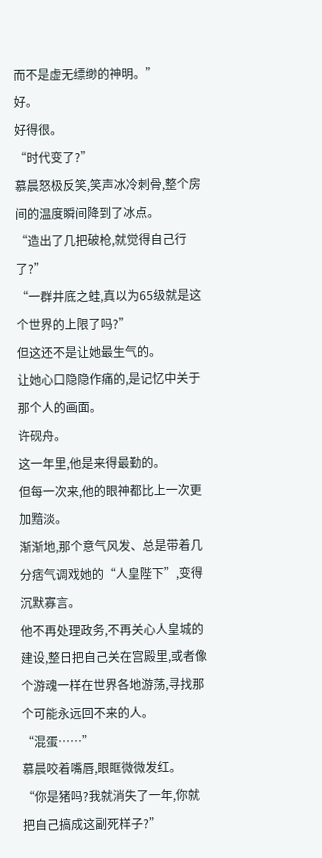而不是虚无缥缈的神明。”
好。
好得很。
“时代变了?”
慕晨怒极反笑,笑声冰冷刺骨,整个房间的温度瞬间降到了冰点。
“造出了几把破枪,就觉得自己行了?”
“一群井底之蛙,真以为65级就是这个世界的上限了吗?”
但这还不是让她最生气的。
让她心口隐隐作痛的,是记忆中关于那个人的画面。
许砚舟。
这一年里,他是来得最勤的。
但每一次来,他的眼神都比上一次更加黯淡。
渐渐地,那个意气风发、总是带着几分痞气调戏她的“人皇陛下”,变得沉默寡言。
他不再处理政务,不再关心人皇城的建设,整日把自己关在宫殿里,或者像个游魂一样在世界各地游荡,寻找那个可能永远回不来的人。
“混蛋……”
慕晨咬着嘴唇,眼眶微微发红。
“你是猪吗?我就消失了一年,你就把自己搞成这副死样子?”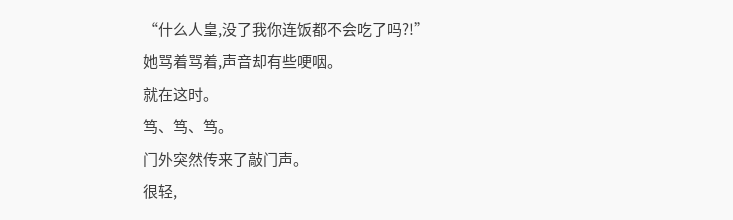“什么人皇,没了我你连饭都不会吃了吗?!”
她骂着骂着,声音却有些哽咽。
就在这时。
笃、笃、笃。
门外突然传来了敲门声。
很轻,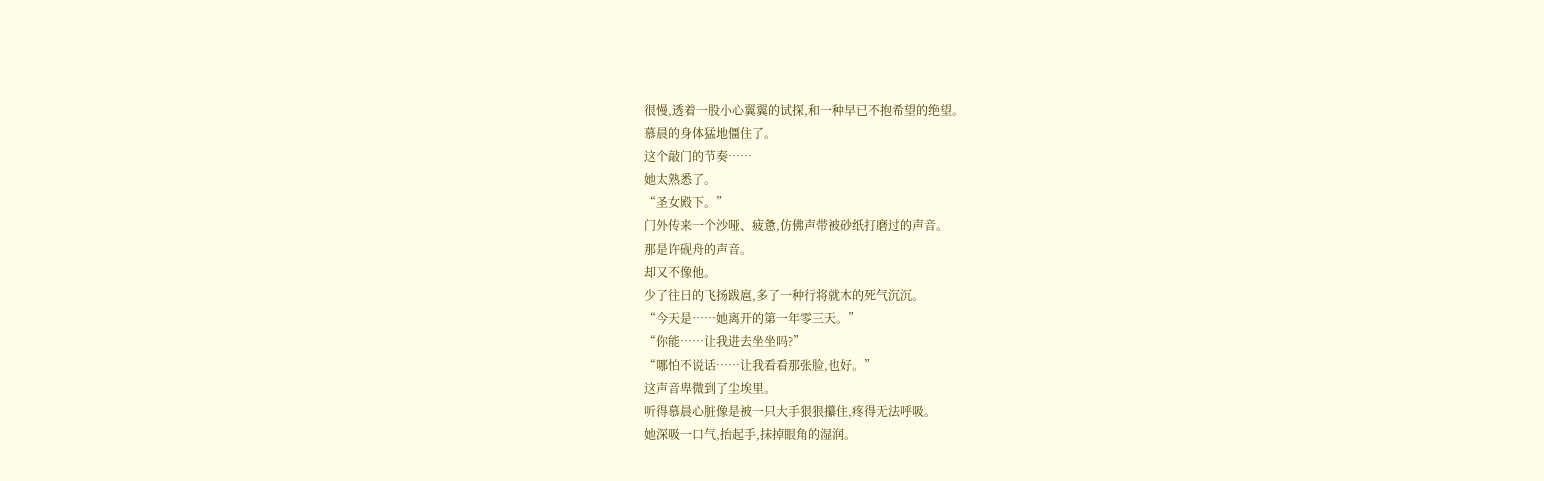很慢,透着一股小心翼翼的试探,和一种早已不抱希望的绝望。
慕晨的身体猛地僵住了。
这个敲门的节奏……
她太熟悉了。
“圣女殿下。”
门外传来一个沙哑、疲惫,仿佛声带被砂纸打磨过的声音。
那是许砚舟的声音。
却又不像他。
少了往日的飞扬跋扈,多了一种行将就木的死气沉沉。
“今天是……她离开的第一年零三天。”
“你能……让我进去坐坐吗?”
“哪怕不说话……让我看看那张脸,也好。”
这声音卑微到了尘埃里。
听得慕晨心脏像是被一只大手狠狠攥住,疼得无法呼吸。
她深吸一口气,抬起手,抹掉眼角的湿润。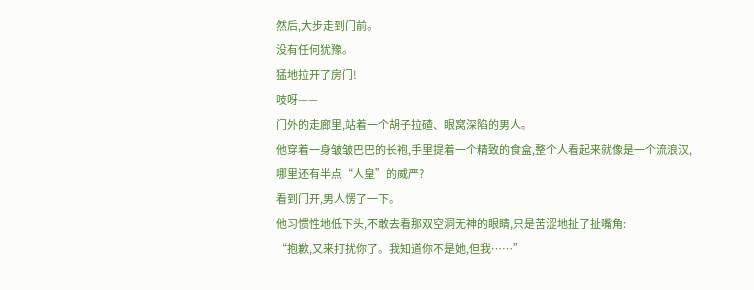然后,大步走到门前。
没有任何犹豫。
猛地拉开了房门!
吱呀——
门外的走廊里,站着一个胡子拉碴、眼窝深陷的男人。
他穿着一身皱皱巴巴的长袍,手里提着一个精致的食盒,整个人看起来就像是一个流浪汉,哪里还有半点“人皇”的威严?
看到门开,男人愣了一下。
他习惯性地低下头,不敢去看那双空洞无神的眼睛,只是苦涩地扯了扯嘴角:
“抱歉,又来打扰你了。我知道你不是她,但我……”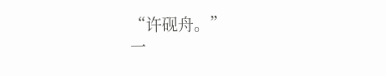“许砚舟。”
一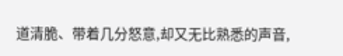道清脆、带着几分怒意,却又无比熟悉的声音,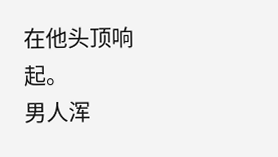在他头顶响起。
男人浑